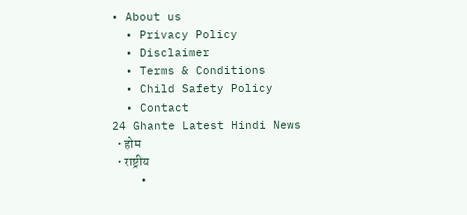• About us
  • Privacy Policy
  • Disclaimer
  • Terms & Conditions
  • Child Safety Policy
  • Contact
24 Ghante Latest Hindi News
  • होम
  • राष्ट्रीय
    •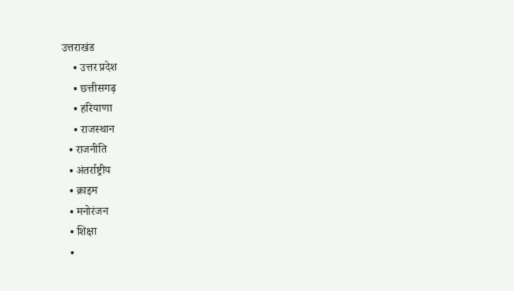उत्तराखंड
    • उत्तर प्रदेश
    • छत्तीसगढ़
    • हरियाणा
    • राजस्थान
  • राजनीति
  • अंतर्राष्ट्रीय
  • क्राइम
  • मनोरंजन
  • शिक्षा
  •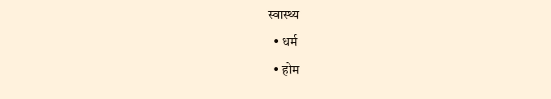स्वास्थ्य
  • धर्म
  • होम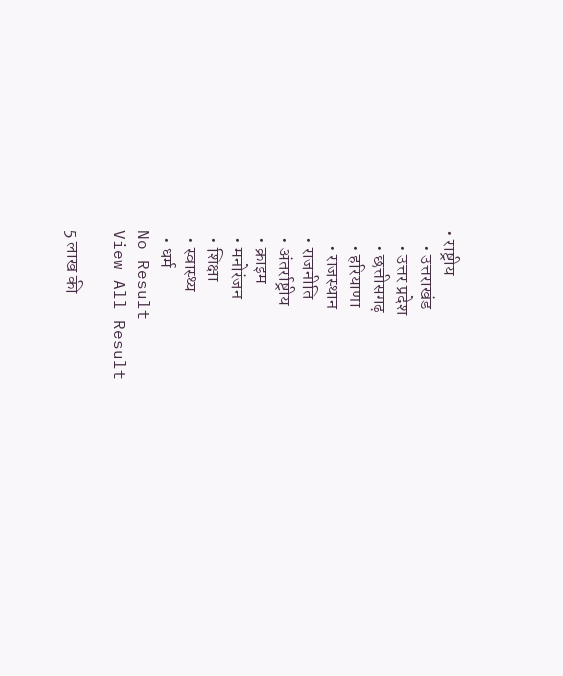• राष्ट्रीय
    • उत्तराखंड
    • उत्तर प्रदेश
    • छत्तीसगढ़
    • हरियाणा
    • राजस्थान
  • राजनीति
  • अंतर्राष्ट्रीय
  • क्राइम
  • मनोरंजन
  • शिक्षा
  • स्वास्थ्य
  • धर्म
No Result
View All Result

5 लाख की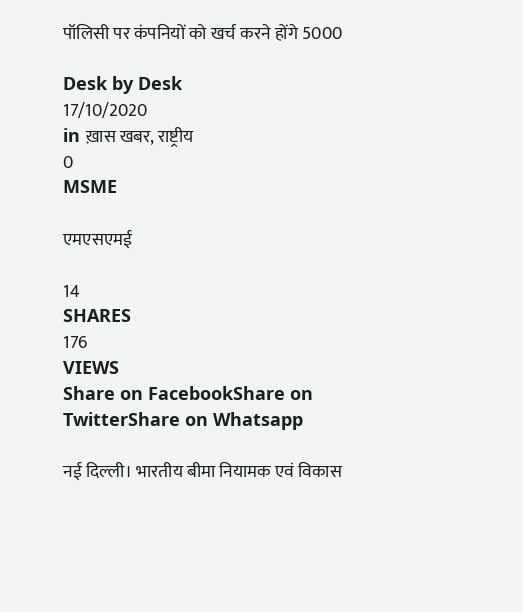पॉलिसी पर कंपनियों को खर्च करने होंगे 5000

Desk by Desk
17/10/2020
in ख़ास खबर, राष्ट्रीय
0
MSME

एमएसएमई

14
SHARES
176
VIEWS
Share on FacebookShare on TwitterShare on Whatsapp

नई दिल्ली। भारतीय बीमा नियामक एवं विकास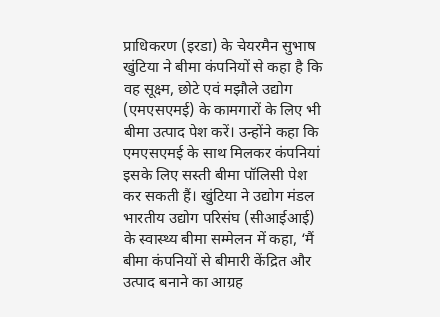प्राधिकरण (इरडा) के चेयरमैन सुभाष खुंटिया ने बीमा कंपनियों से कहा है कि वह सूक्ष्म, छोटे एवं मझौले उद्योग (एमएसएमई) के कामगारों के लिए भी बीमा उत्पाद पेश करें। उन्होंने कहा कि एमएसएमई के साथ मिलकर कंपनियां इसके लिए सस्ती बीमा पॉलिसी पेश कर सकती हैं। खुंटिया ने उद्योग मंडल भारतीय उद्योग परिसंघ (सीआईआई) के स्वास्थ्य बीमा सम्मेलन में कहा, ‘मैं बीमा कंपनियों से बीमारी केंद्रित और उत्पाद बनाने का आग्रह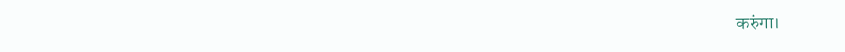करुंगा।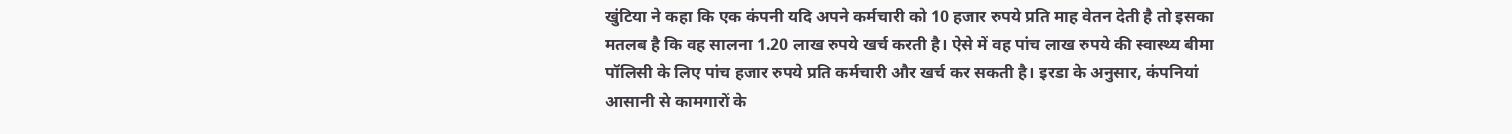खुंटिया ने कहा कि एक कंपनी यदि अपने कर्मचारी को 10 हजार रुपये प्रति माह वेतन देती है तो इसका मतलब है कि वह सालना 1.20 लाख रुपये खर्च करती है। ऐसे में वह पांच लाख रुपये की स्वास्थ्य बीमा पॉलिसी के लिए पांच हजार रुपये प्रति कर्मचारी और खर्च कर सकती है। इरडा के अनुसार, कंपनियां आसानी से कामगारों के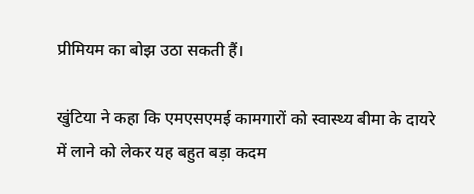प्रीमियम का बोझ उठा सकती हैं।

खुंटिया ने कहा कि एमएसएमई कामगारों को स्वास्थ्य बीमा के दायरे में लाने को लेकर यह बहुत बड़ा कदम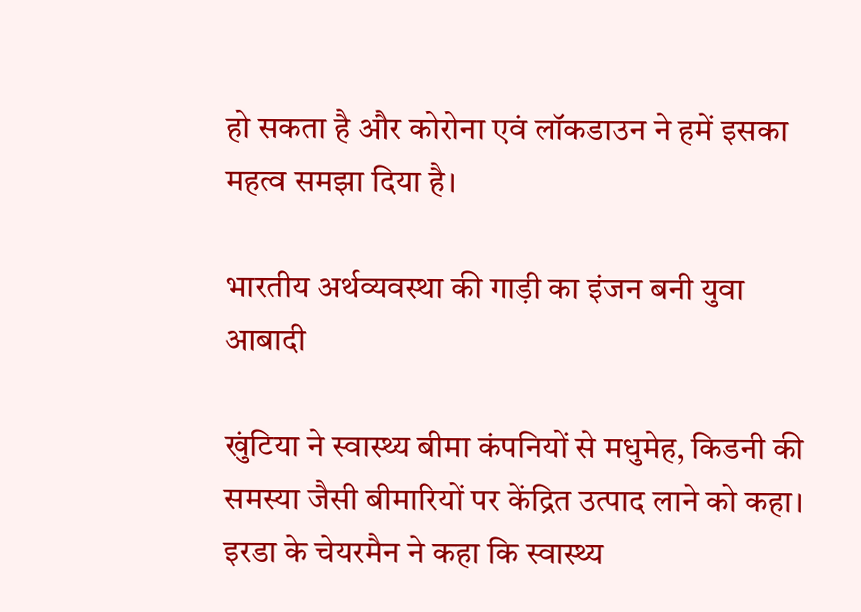हो सकता है और कोरोना एवं लॉकडाउन ने हमें इसका महत्व समझा दिया है।

भारतीय अर्थव्यवस्था की गाड़ी का इंजन बनी युवा आबादी

खुंटिया ने स्वास्थ्य बीमा कंपनियों से मधुमेह, किडनी की समस्या जैसी बीमारियों पर केंद्रित उत्पाद लाने को कहा। इरडा के चेयरमैन ने कहा कि स्वास्थ्य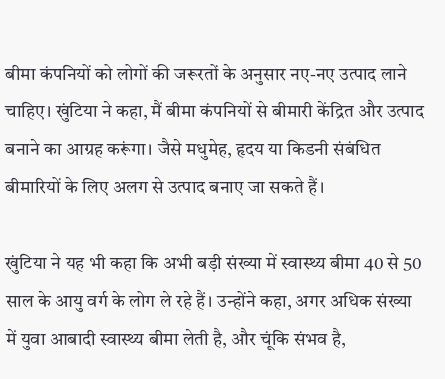बीमा कंपनियों को लोगों की जरूरतों के अनुसार नए-नए उत्पाद लाने चाहिए। खुंटिया ने कहा, मैं बीमा कंपनियों से बीमारी केंद्रित और उत्पाद बनाने का आग्रह करूंगा। जैसे मधुमेह, हृदय या किडनी संबंधित बीमारियों के लिए अलग से उत्पाद बनाए जा सकते हैं।

खुंटिया ने यह भी कहा कि अभी बड़ी संख्या में स्वास्थ्य बीमा 40 से 50 साल के आयु वर्ग के लोग ले रहे हैं। उन्होंने कहा, अगर अधिक संख्या में युवा आबादी स्वास्थ्य बीमा लेती है, और चूंकि संभव है,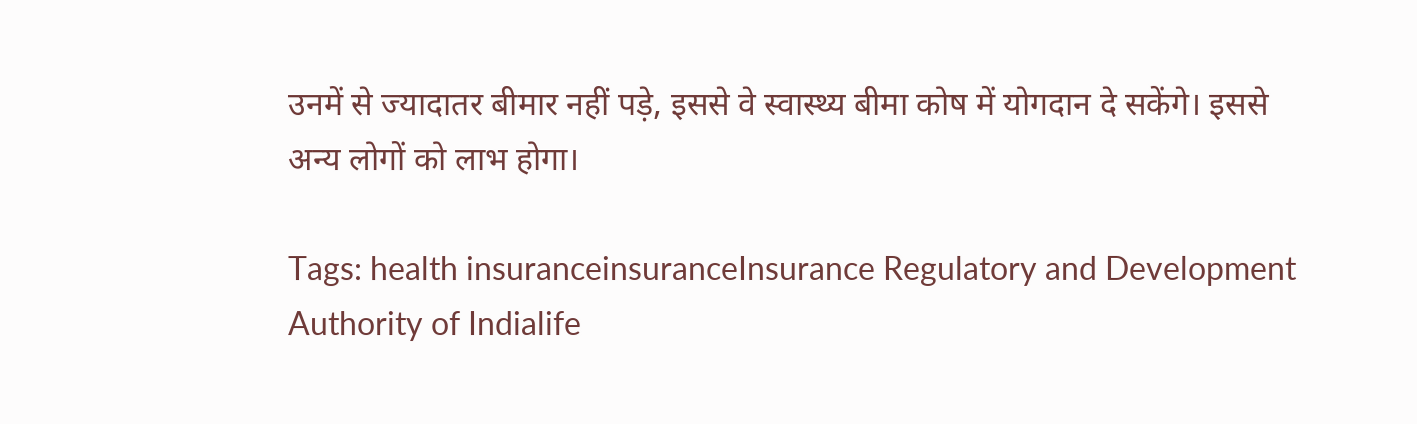उनमें से ज्यादातर बीमार नहीं पड़े, इससे वे स्वास्थ्य बीमा कोष में योगदान दे सकेंगे। इससे अन्य लोगों को लाभ होगा।

Tags: health insuranceinsuranceInsurance Regulatory and Development Authority of Indialife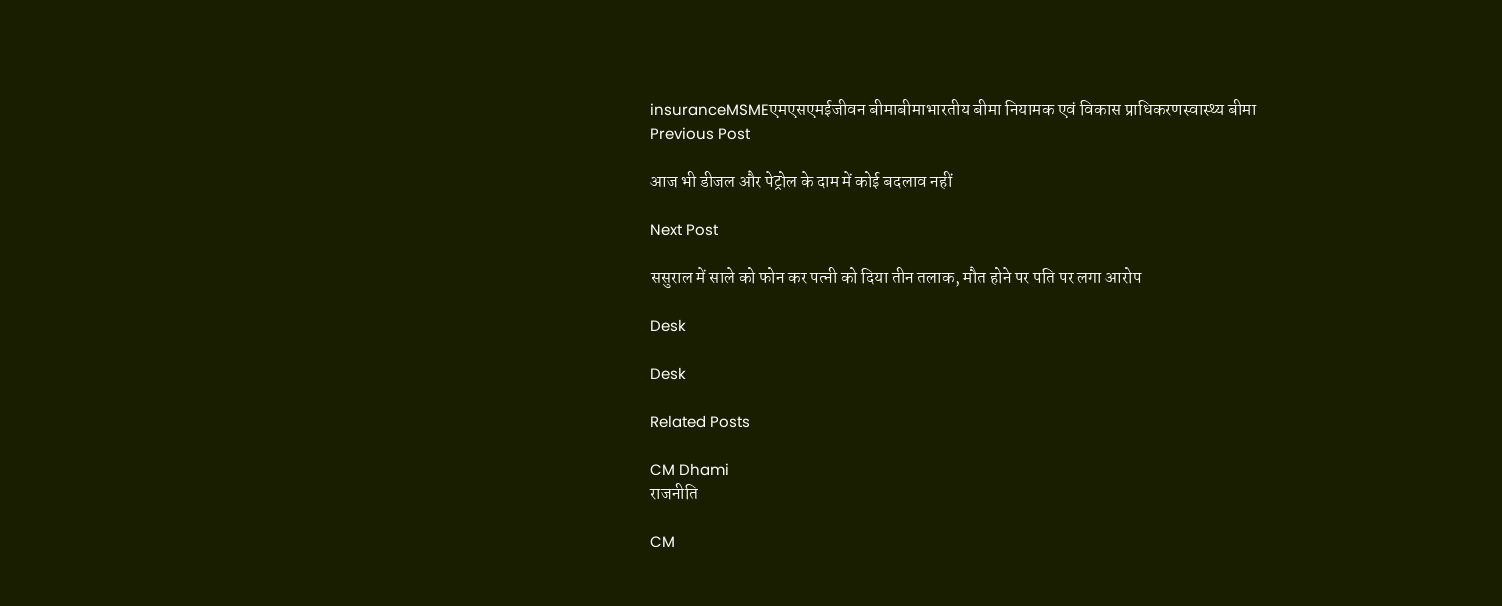insuranceMSMEएमएसएमईजीवन बीमाबीमाभारतीय बीमा नियामक एवं विकास प्राधिकरणस्वास्थ्य बीमा
Previous Post

आज भी डीजल और पेट्रोल के दाम में कोई बदलाव नहीं

Next Post

ससुराल में साले को फोन कर पत्नी को दिया तीन तलाक, मौत होने पर पति पर लगा आरोप

Desk

Desk

Related Posts

CM Dhami
राजनीति

CM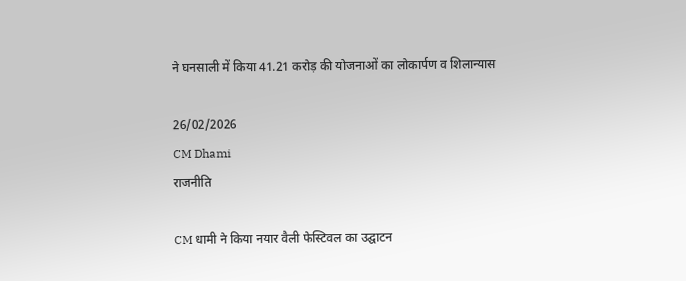ने घनसाली में किया 41.21 करोड़ की योजनाओं का लोकार्पण व शिलान्यास

26/02/2026
CM Dhami
राजनीति

CM धामी ने किया नयार वैली फेस्टिवल का उद्घाटन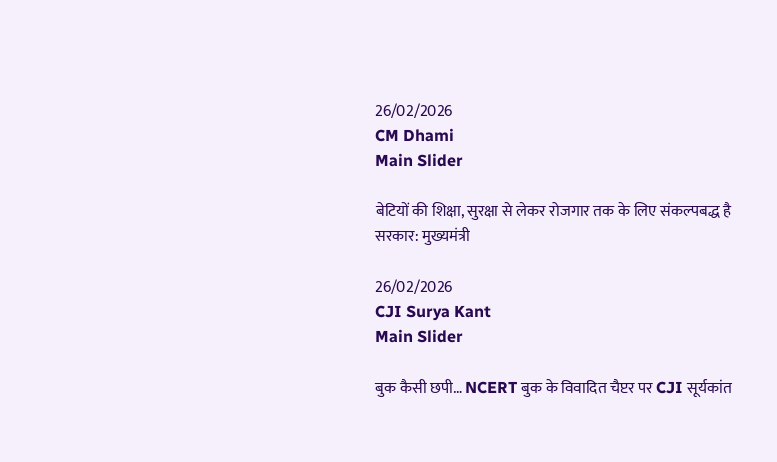26/02/2026
CM Dhami
Main Slider

बेटियों की शिक्षा, सुरक्षा से लेकर रोजगार तक के लिए संकल्पबद्ध है सरकार: मुख्यमंत्री

26/02/2026
CJI Surya Kant
Main Slider

बुक कैसी छपी… NCERT बुक के विवादित चैप्टर पर CJI सूर्यकांत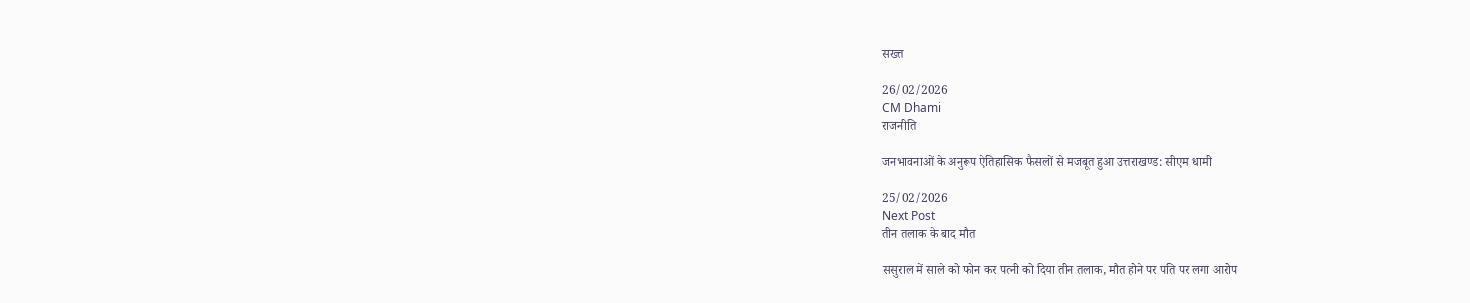सख्त्त

26/02/2026
CM Dhami
राजनीति

जनभावनाओं के अनुरूप ऐतिहासिक फैसलों से मजबूत हुआ उत्तराखण्ड: सीएम धामी

25/02/2026
Next Post
तीन तलाक के बाद मौत

ससुराल में साले को फोन कर पत्नी को दिया तीन तलाक, मौत होने पर पति पर लगा आरोप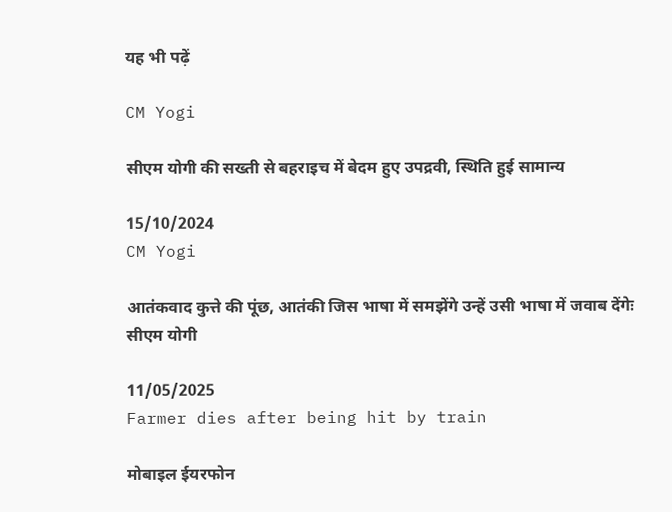यह भी पढ़ें

CM Yogi

सीएम योगी की सख्ती से बहराइच में बेदम हुए उपद्रवी, स्थिति हुई सामान्य

15/10/2024
CM Yogi

आतंकवाद कुत्ते की पूंछ, आतंकी जिस भाषा में समझेंगे उन्हें उसी भाषा में जवाब देंगेः सीएम योगी

11/05/2025
Farmer dies after being hit by train

मोबाइल ईयरफोन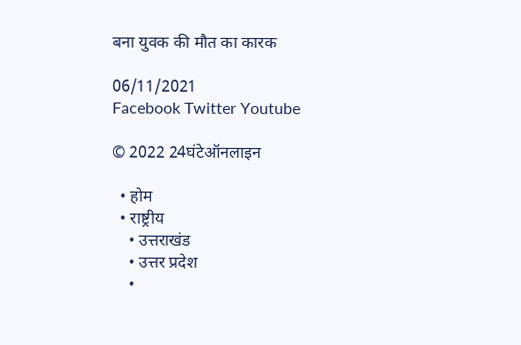बना युवक की मौत का कारक

06/11/2021
Facebook Twitter Youtube

© 2022 24घंटेऑनलाइन

  • होम
  • राष्ट्रीय
    • उत्तराखंड
    • उत्तर प्रदेश
    •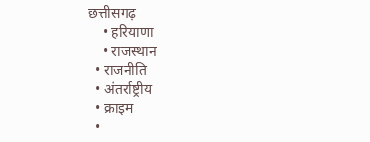छत्तीसगढ़
    • हरियाणा
    • राजस्थान
  • राजनीति
  • अंतर्राष्ट्रीय
  • क्राइम
  •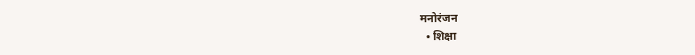मनोरंजन
  • शिक्षा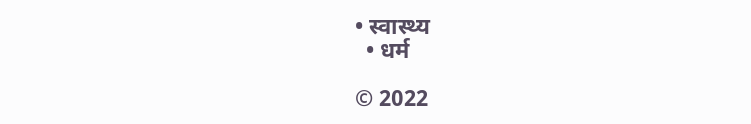• स्वास्थ्य
  • धर्म

© 2022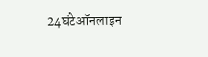24घंटेऑनलाइन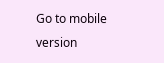Go to mobile version